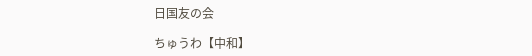日国友の会

ちゅうわ【中和】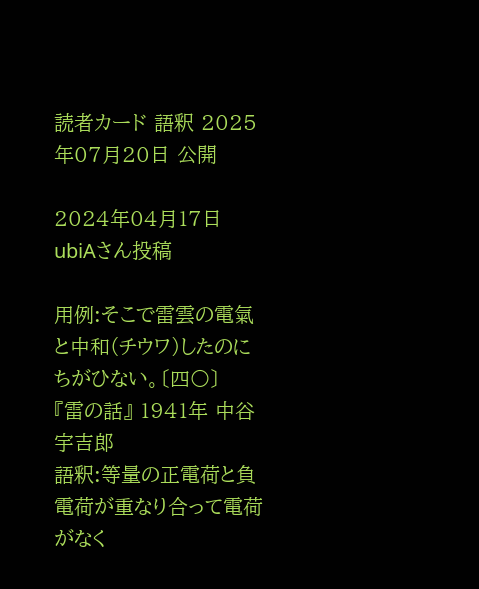読者カード 語釈 2025年07月20日 公開

2024年04月17日 ubiAさん投稿

用例:そこで雷雲の電氣と中和(チウワ)したのにちがひない。〔四〇〕
『雷の話』 1941年 中谷宇吉郎
語釈:等量の正電荷と負電荷が重なり合って電荷がなく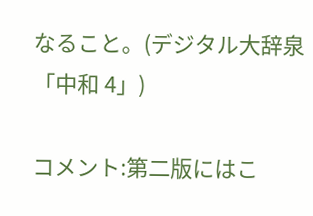なること。(デジタル大辞泉「中和 4」)

コメント:第二版にはこ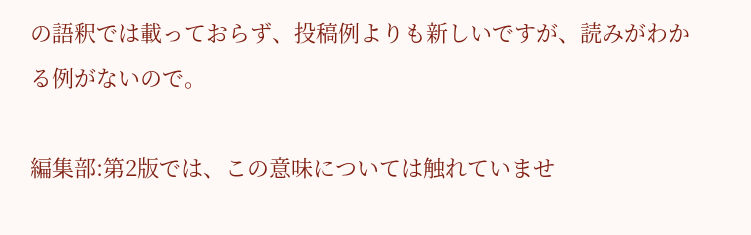の語釈では載っておらず、投稿例よりも新しいですが、読みがわかる例がないので。

編集部:第2版では、この意味については触れていませ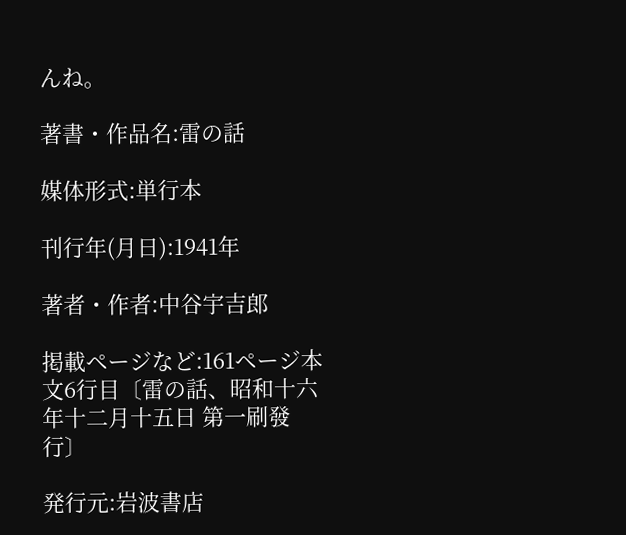んね。

著書・作品名:雷の話

媒体形式:単行本

刊行年(月日):1941年

著者・作者:中谷宇吉郎

掲載ページなど:161ページ本文6行目〔雷の話、昭和十六年十二月十五日 第一刷發行〕

発行元:岩波書店